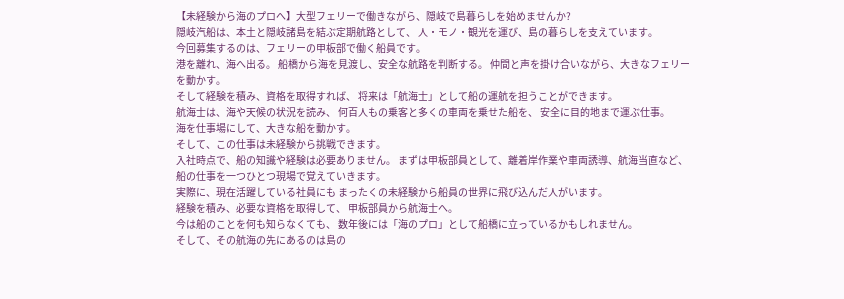【未経験から海のプロへ】大型フェリーで働きながら、隠岐で島暮らしを始めませんか?
隠岐汽船は、本土と隠岐諸島を結ぶ定期航路として、 人・モノ・観光を運び、島の暮らしを支えています。
今回募集するのは、フェリーの甲板部で働く船員です。
港を離れ、海へ出る。 船橋から海を見渡し、安全な航路を判断する。 仲間と声を掛け合いながら、大きなフェリーを動かす。
そして経験を積み、資格を取得すれば、 将来は「航海士」として船の運航を担うことができます。
航海士は、海や天候の状況を読み、 何百人もの乗客と多くの車両を乗せた船を、 安全に目的地まで運ぶ仕事。
海を仕事場にして、大きな船を動かす。
そして、この仕事は未経験から挑戦できます。
入社時点で、船の知識や経験は必要ありません。 まずは甲板部員として、離着岸作業や車両誘導、航海当直など、 船の仕事を一つひとつ現場で覚えていきます。
実際に、現在活躍している社員にも まったくの未経験から船員の世界に飛び込んだ人がいます。
経験を積み、必要な資格を取得して、 甲板部員から航海士へ。
今は船のことを何も知らなくても、 数年後には「海のプロ」として船橋に立っているかもしれません。
そして、その航海の先にあるのは島の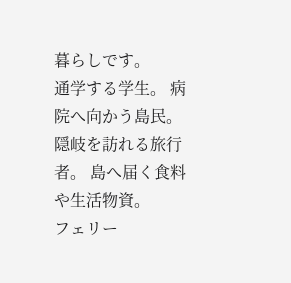暮らしです。
通学する学生。 病院へ向かう島民。 隠岐を訪れる旅行者。 島へ届く食料や生活物資。
フェリー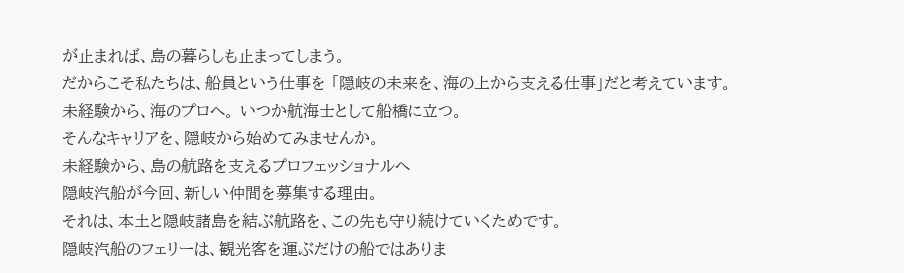が止まれば、島の暮らしも止まってしまう。
だからこそ私たちは、船員という仕事を 「隠岐の未来を、海の上から支える仕事」だと考えています。
未経験から、海のプロへ。 いつか航海士として船橋に立つ。
そんなキャリアを、隠岐から始めてみませんか。
未経験から、島の航路を支えるプロフェッショナルへ
隠岐汽船が今回、新しい仲間を募集する理由。
それは、本土と隠岐諸島を結ぶ航路を、この先も守り続けていくためです。
隠岐汽船のフェリーは、観光客を運ぶだけの船ではありま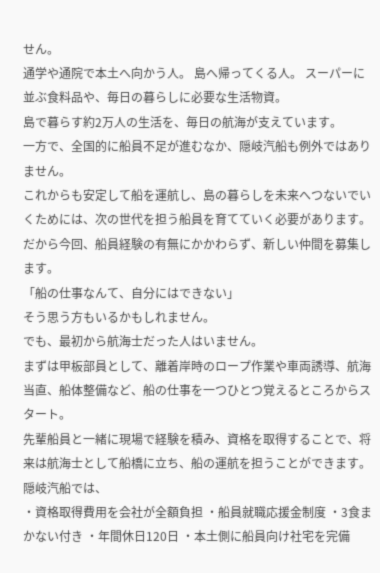せん。
通学や通院で本土へ向かう人。 島へ帰ってくる人。 スーパーに並ぶ食料品や、毎日の暮らしに必要な生活物資。
島で暮らす約2万人の生活を、毎日の航海が支えています。
一方で、全国的に船員不足が進むなか、隠岐汽船も例外ではありません。
これからも安定して船を運航し、島の暮らしを未来へつないでいくためには、次の世代を担う船員を育てていく必要があります。
だから今回、船員経験の有無にかかわらず、新しい仲間を募集します。
「船の仕事なんて、自分にはできない」
そう思う方もいるかもしれません。
でも、最初から航海士だった人はいません。
まずは甲板部員として、離着岸時のロープ作業や車両誘導、航海当直、船体整備など、船の仕事を一つひとつ覚えるところからスタート。
先輩船員と一緒に現場で経験を積み、資格を取得することで、将来は航海士として船橋に立ち、船の運航を担うことができます。
隠岐汽船では、
・資格取得費用を会社が全額負担 ・船員就職応援金制度 ・3食まかない付き ・年間休日120日 ・本土側に船員向け社宅を完備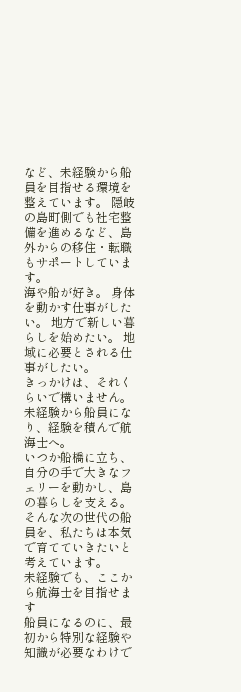など、未経験から船員を目指せる環境を整えています。 隠岐の島町側でも社宅整備を進めるなど、島外からの移住・転職もサポートしています。
海や船が好き。 身体を動かす仕事がしたい。 地方で新しい暮らしを始めたい。 地域に必要とされる仕事がしたい。
きっかけは、それくらいで構いません。
未経験から船員になり、経験を積んで航海士へ。
いつか船橋に立ち、自分の手で大きなフェリーを動かし、島の暮らしを支える。
そんな次の世代の船員を、私たちは本気で育てていきたいと考えています。
未経験でも、ここから航海士を目指せます
船員になるのに、最初から特別な経験や知識が必要なわけで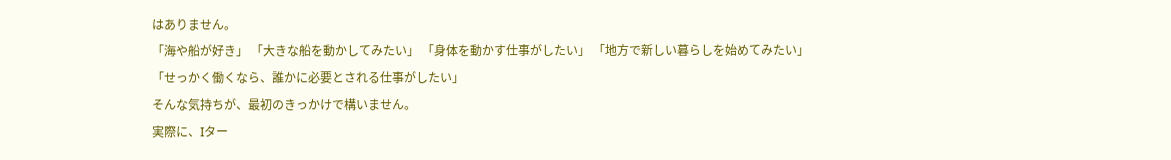はありません。
「海や船が好き」 「大きな船を動かしてみたい」 「身体を動かす仕事がしたい」 「地方で新しい暮らしを始めてみたい」 「せっかく働くなら、誰かに必要とされる仕事がしたい」
そんな気持ちが、最初のきっかけで構いません。
実際に、Iター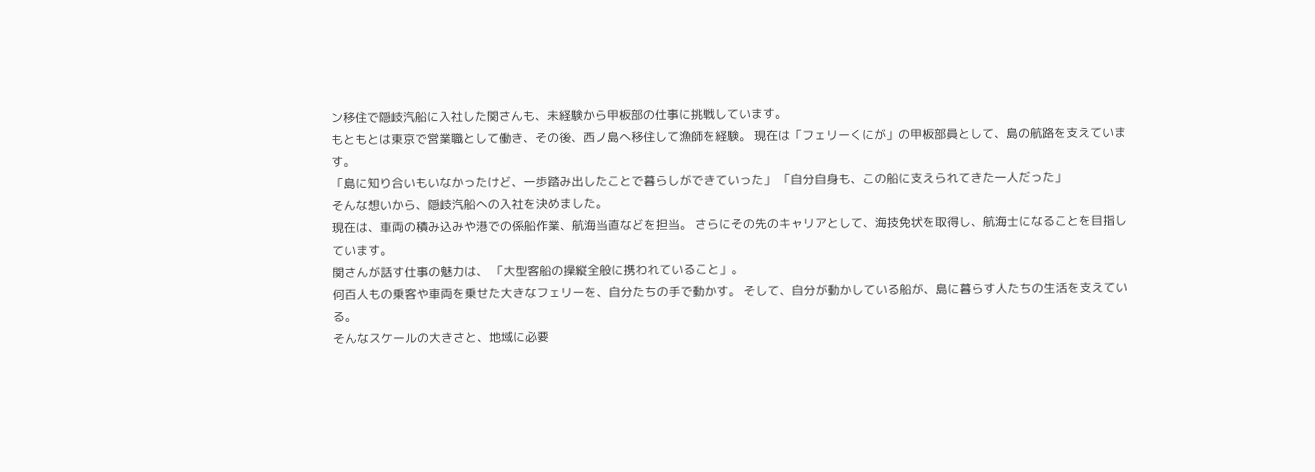ン移住で隠岐汽船に入社した関さんも、未経験から甲板部の仕事に挑戦しています。
もともとは東京で営業職として働き、その後、西ノ島へ移住して漁師を経験。 現在は「フェリーくにが」の甲板部員として、島の航路を支えています。
「島に知り合いもいなかったけど、一歩踏み出したことで暮らしができていった」 「自分自身も、この船に支えられてきた一人だった」
そんな想いから、隠岐汽船への入社を決めました。
現在は、車両の積み込みや港での係船作業、航海当直などを担当。 さらにその先のキャリアとして、海技免状を取得し、航海士になることを目指しています。
関さんが話す仕事の魅力は、 「大型客船の操縦全般に携われていること」。
何百人もの乗客や車両を乗せた大きなフェリーを、自分たちの手で動かす。 そして、自分が動かしている船が、島に暮らす人たちの生活を支えている。
そんなスケールの大きさと、地域に必要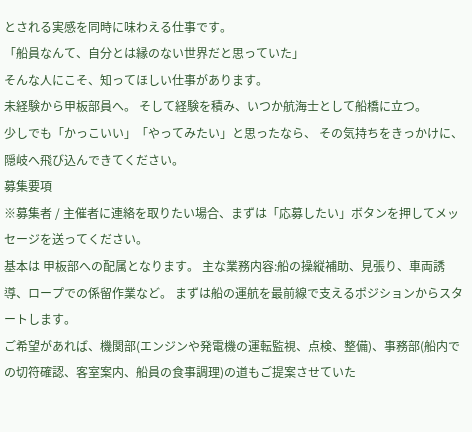とされる実感を同時に味わえる仕事です。
「船員なんて、自分とは縁のない世界だと思っていた」
そんな人にこそ、知ってほしい仕事があります。
未経験から甲板部員へ。 そして経験を積み、いつか航海士として船橋に立つ。
少しでも「かっこいい」「やってみたい」と思ったなら、 その気持ちをきっかけに、隠岐へ飛び込んできてください。
募集要項
※募集者 / 主催者に連絡を取りたい場合、まずは「応募したい」ボタンを押してメッセージを送ってください。
基本は 甲板部への配属となります。 主な業務内容:船の操縦補助、見張り、車両誘導、ロープでの係留作業など。 まずは船の運航を最前線で支えるポジションからスタートします。
ご希望があれば、機関部(エンジンや発電機の運転監視、点検、整備)、事務部(船内での切符確認、客室案内、船員の食事調理)の道もご提案させていた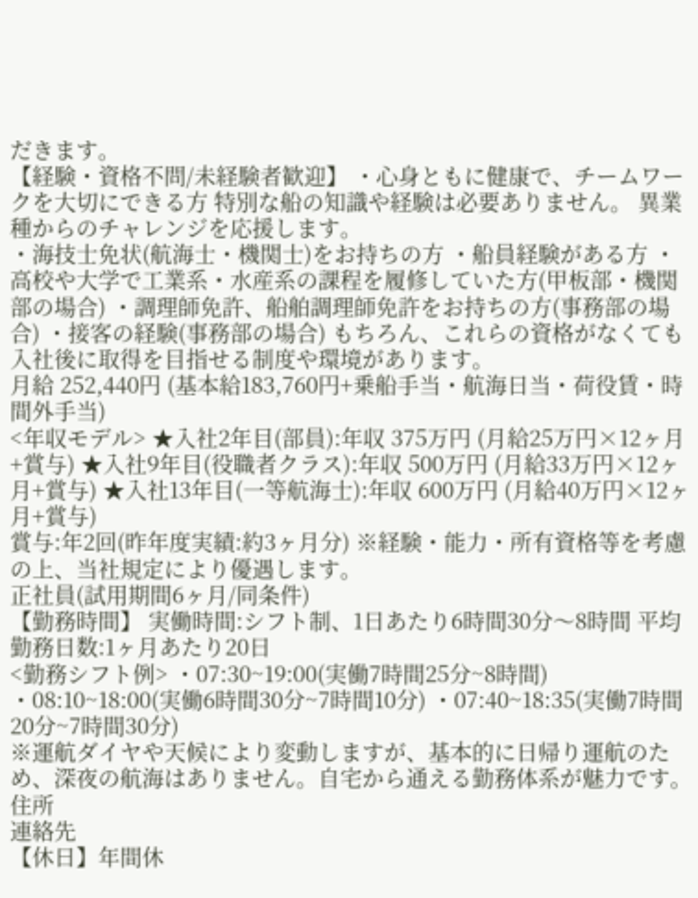だきます。
【経験・資格不問/未経験者歓迎】 ・心身ともに健康で、チームワークを大切にできる方 特別な船の知識や経験は必要ありません。 異業種からのチャレンジを応援します。
・海技士免状(航海士・機関士)をお持ちの方 ・船員経験がある方 ・高校や大学で工業系・水産系の課程を履修していた方(甲板部・機関部の場合) ・調理師免許、船舶調理師免許をお持ちの方(事務部の場合) ・接客の経験(事務部の場合) もちろん、これらの資格がなくても入社後に取得を目指せる制度や環境があります。
月給 252,440円 (基本給183,760円+乗船手当・航海日当・荷役賃・時間外手当)
<年収モデル> ★入社2年目(部員):年収 375万円 (月給25万円×12ヶ月+賞与) ★入社9年目(役職者クラス):年収 500万円 (月給33万円×12ヶ月+賞与) ★入社13年目(一等航海士):年収 600万円 (月給40万円×12ヶ月+賞与)
賞与:年2回(昨年度実績:約3ヶ月分) ※経験・能力・所有資格等を考慮の上、当社規定により優遇します。
正社員(試用期間6ヶ月/同条件)
【勤務時間】 実働時間:シフト制、1日あたり6時間30分〜8時間 平均勤務日数:1ヶ月あたり20日
<勤務シフト例> ・07:30~19:00(実働7時間25分~8時間) ・08:10~18:00(実働6時間30分~7時間10分) ・07:40~18:35(実働7時間20分~7時間30分)
※運航ダイヤや天候により変動しますが、基本的に日帰り運航のため、深夜の航海はありません。自宅から通える勤務体系が魅力です。
住所
連絡先
【休日】年間休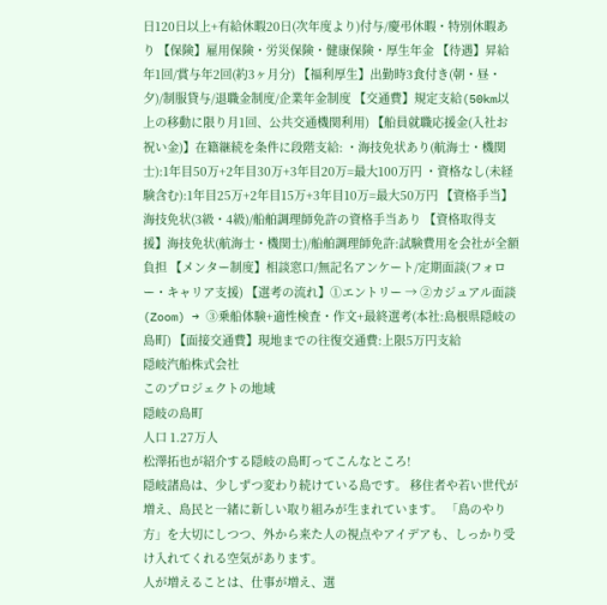日120日以上+有給休暇20日(次年度より)付与/慶弔休暇・特別休暇あり 【保険】雇用保険・労災保険・健康保険・厚生年金 【待遇】昇給年1回/賞与年2回(約3ヶ月分) 【福利厚生】出勤時3食付き(朝・昼・夕)/制服貸与/退職金制度/企業年金制度 【交通費】規定支給(50km以上の移動に限り月1回、公共交通機関利用) 【船員就職応援金(入社お祝い金)】在籍継続を条件に段階支給: ・海技免状あり(航海士・機関士):1年目50万+2年目30万+3年目20万=最大100万円 ・資格なし(未経験含む):1年目25万+2年目15万+3年目10万=最大50万円 【資格手当】海技免状(3級・4級)/船舶調理師免許の資格手当あり 【資格取得支援】海技免状(航海士・機関士)/船舶調理師免許:試験費用を会社が全額負担 【メンター制度】相談窓口/無記名アンケート/定期面談(フォロー・キャリア支援) 【選考の流れ】①エントリー → ②カジュアル面談(Zoom) → ③乗船体験+適性検査・作文+最終選考(本社:島根県隠岐の島町) 【面接交通費】現地までの往復交通費:上限5万円支給
隠岐汽船株式会社
このプロジェクトの地域
隠岐の島町
人口 1.27万人
松澤拓也が紹介する隠岐の島町ってこんなところ!
隠岐諸島は、少しずつ変わり続けている島です。 移住者や若い世代が増え、島民と一緒に新しい取り組みが生まれています。 「島のやり方」を大切にしつつ、外から来た人の視点やアイデアも、しっかり受け入れてくれる空気があります。
人が増えることは、仕事が増え、選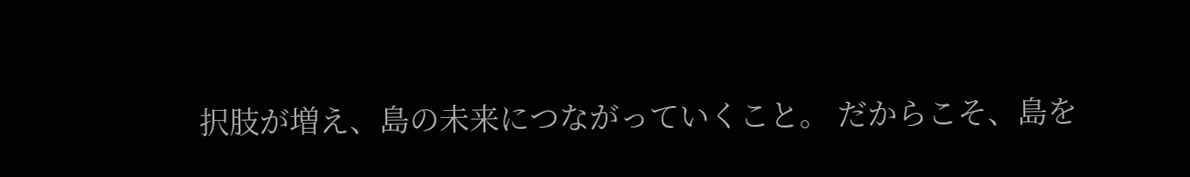択肢が増え、島の未来につながっていくこと。 だからこそ、島を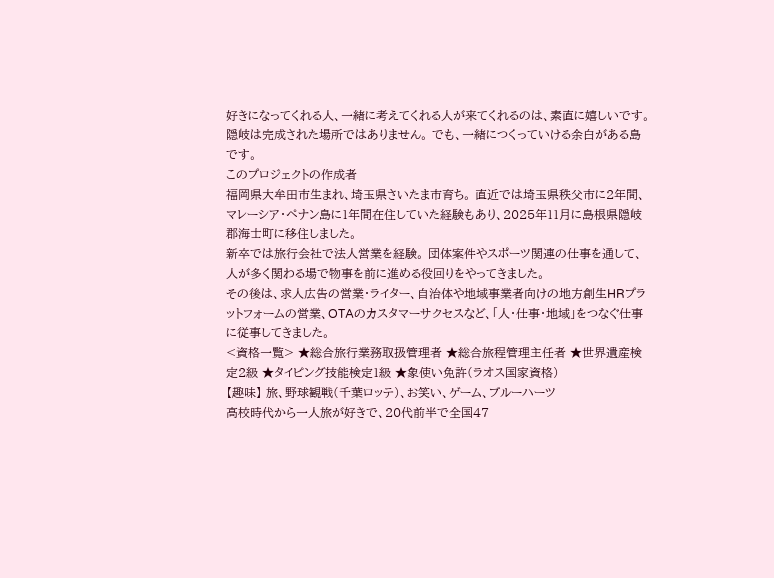好きになってくれる人、一緒に考えてくれる人が来てくれるのは、素直に嬉しいです。
隠岐は完成された場所ではありません。 でも、一緒につくっていける余白がある島です。
このプロジェクトの作成者
福岡県大牟田市生まれ、埼玉県さいたま市育ち。 直近では埼玉県秩父市に2年間、マレーシア・ペナン島に1年間在住していた経験もあり、2025年11月に島根県隠岐郡海士町に移住しました。
新卒では旅行会社で法人営業を経験。 団体案件やスポーツ関連の仕事を通して、人が多く関わる場で物事を前に進める役回りをやってきました。
その後は、求人広告の営業・ライター、自治体や地域事業者向けの地方創生HRプラットフォームの営業、OTAのカスタマーサクセスなど、「人・仕事・地域」をつなぐ仕事に従事してきました。
<資格一覧> ★総合旅行業務取扱管理者 ★総合旅程管理主任者 ★世界遺産検定2級 ★タイピング技能検定1級 ★象使い免許(ラオス国家資格)
【趣味】 旅、野球観戦(千葉ロッテ)、お笑い、ゲーム、ブルーハーツ
高校時代から一人旅が好きで、20代前半で全国47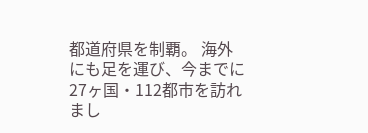都道府県を制覇。 海外にも足を運び、今までに27ヶ国・112都市を訪れまし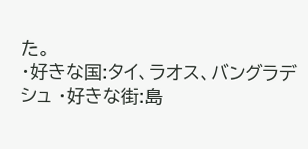た。
・好きな国:タイ、ラオス、バングラデシュ ・好きな街:島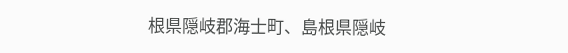根県隠岐郡海士町、島根県隠岐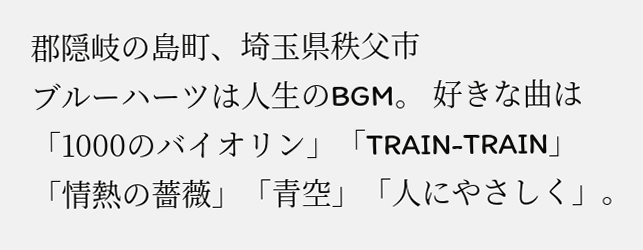郡隠岐の島町、埼玉県秩父市
ブルーハーツは人生のBGM。 好きな曲は「1000のバイオリン」「TRAIN-TRAIN」「情熱の薔薇」「青空」「人にやさしく」。